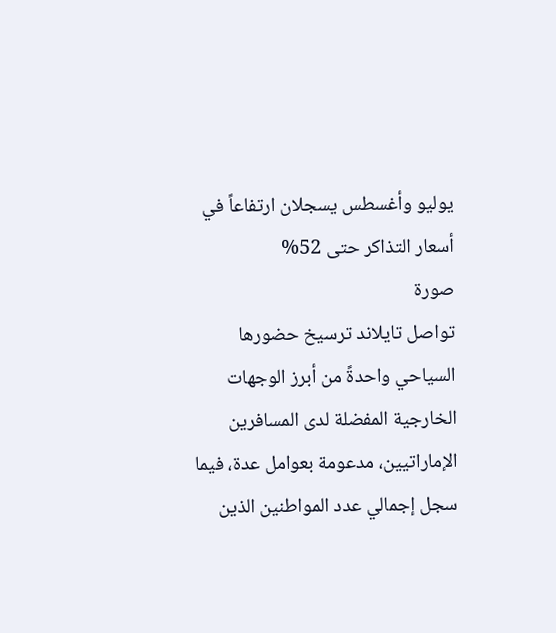يوليو وأغسطس يسجلان ارتفاعاً في أسعار التذاكر حتى 52%
صورة
تواصل تايلاند ترسيخ حضورها السياحي واحدةً من أبرز الوجهات الخارجية المفضلة لدى المسافرين الإماراتيين، مدعومة بعوامل عدة، فيما سجل إجمالي عدد المواطنين الذين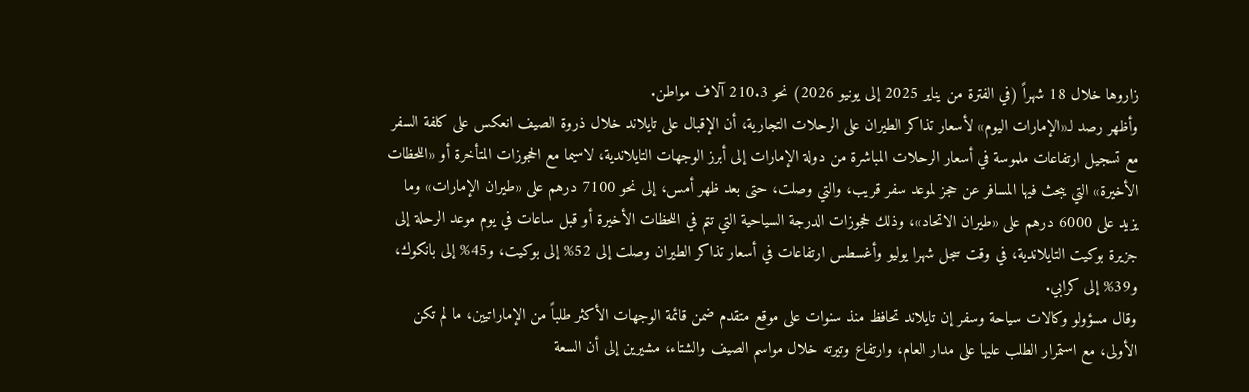زاروها خلال 18 شهراً (في الفترة من يناير 2025 إلى يونيو 2026) نحو 210.3 آلاف مواطن.
وأظهر رصد لـ«الإمارات اليوم» لأسعار تذاكر الطيران على الرحلات التجارية، أن الإقبال على تايلاند خلال ذروة الصيف انعكس على كلفة السفر مع تسجيل ارتفاعات ملموسة في أسعار الرحلات المباشرة من دولة الإمارات إلى أبرز الوجهات التايلاندية، لاسيما مع الحجوزات المتأخرة أو «اللحظات الأخيرة» التي يبحث فيها المسافر عن حجز لموعد سفر قريب، والتي وصلت، حتى بعد ظهر أمس، إلى نحو 7100 درهم على «طيران الإمارات» وما يزيد على 6000 درهم على «طيران الاتحاد»، وذلك لحجوزات الدرجة السياحية التي تتم في اللحظات الأخيرة أو قبل ساعات في يوم موعد الرحلة إلى جزيرة بوكيت التايلاندية، في وقت سجل شهرا يوليو وأغسطس ارتفاعات في أسعار تذاكر الطيران وصلت إلى 52% إلى بوكيت، و45% إلى بانكوك، و39% إلى كرابي.
وقال مسؤولو وكالات سياحة وسفر إن تايلاند تحافظ منذ سنوات على موقع متقدم ضمن قائمة الوجهات الأكثر طلباً من الإماراتيين، ما لم تكن الأولى، مع استمرار الطلب عليها على مدار العام، وارتفاع وتيرته خلال مواسم الصيف والشتاء، مشيرين إلى أن السعة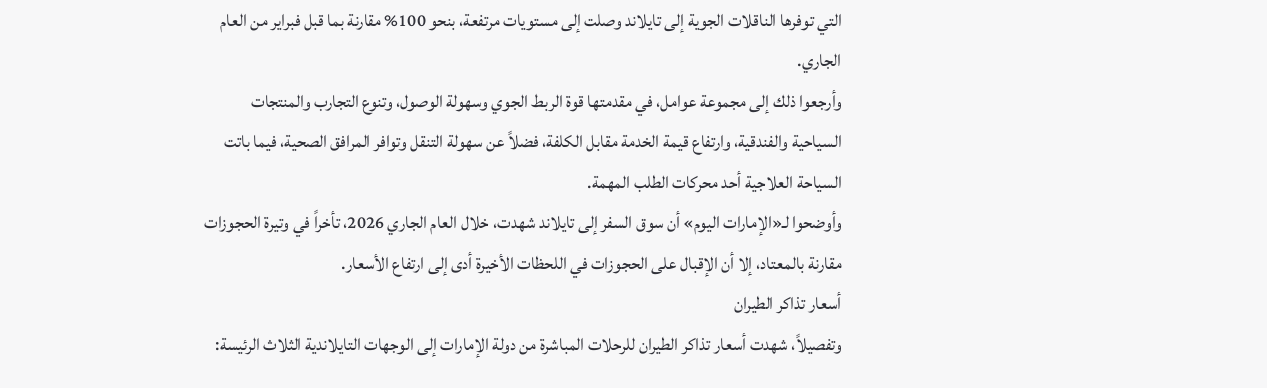التي توفرها الناقلات الجوية إلى تايلاند وصلت إلى مستويات مرتفعة، بنحو 100% مقارنة بما قبل فبراير من العام الجاري.
وأرجعوا ذلك إلى مجموعة عوامل، في مقدمتها قوة الربط الجوي وسهولة الوصول، وتنوع التجارب والمنتجات السياحية والفندقية، وارتفاع قيمة الخدمة مقابل الكلفة، فضلاً عن سهولة التنقل وتوافر المرافق الصحية، فيما باتت السياحة العلاجية أحد محركات الطلب المهمة.
وأوضحوا لـ«الإمارات اليوم» أن سوق السفر إلى تايلاند شهدت، خلال العام الجاري 2026، تأخراً في وتيرة الحجوزات مقارنة بالمعتاد، إلا أن الإقبال على الحجوزات في اللحظات الأخيرة أدى إلى ارتفاع الأسعار.
أسعار تذاكر الطيران
وتفصيلاً، شهدت أسعار تذاكر الطيران للرحلات المباشرة من دولة الإمارات إلى الوجهات التايلاندية الثلاث الرئيسة: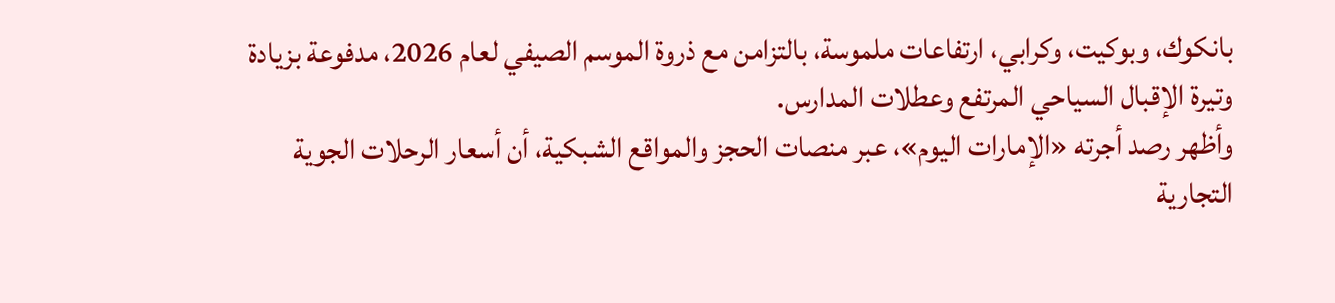بانكوك، وبوكيت، وكرابي، ارتفاعات ملموسة، بالتزامن مع ذروة الموسم الصيفي لعام 2026، مدفوعة بزيادة وتيرة الإقبال السياحي المرتفع وعطلات المدارس.
وأظهر رصد أجرته «الإمارات اليوم»، عبر منصات الحجز والمواقع الشبكية، أن أسعار الرحلات الجوية التجارية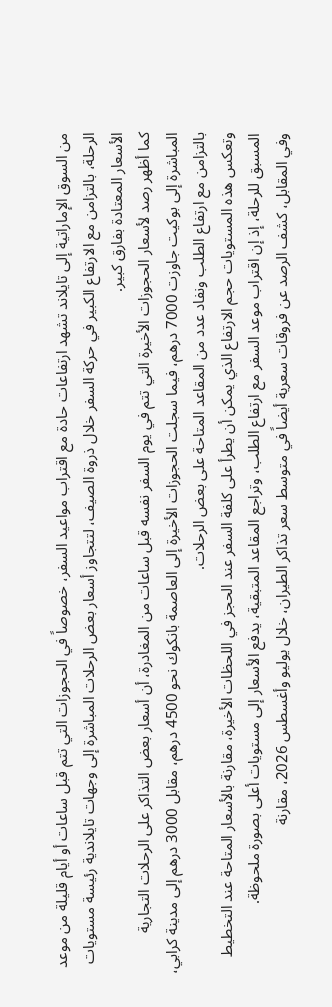من السوق الإماراتية إلى تايلاند تشهد ارتفاعات حادة مع اقتراب مواعيد السفر، خصوصاً في الحجوزات التي تتم قبل ساعات أو أيام قليلة من موعد الرحلة، بالتزامن مع الارتفاع الكبير في حركة السفر خلال ذروة الصيف، لتتجاوز أسعار بعض الرحلات المباشرة إلى وجهات تايلاندية رئيسة مستويات الأسعار المعتادة بفارق كبير.
كما أظهر رصد لأسعار الحجوزات الأخيرة التي تتم في يوم السفر نفسه قبل ساعات من المغادرة، أن أسعار بعض التذاكر على الرحلات التجارية المباشرة إلى بوكيت جاوزت 7000 درهم، فيما سجلت الحجوزات الأخيرة إلى العاصمة بانكوك نحو 4500 درهم، مقابل 3000 درهم إلى مدينة كرابي، بالتزامن مع ارتفاع الطلب ونفاد عدد من المقاعد المتاحة على بعض الرحلات.
وتعكس هذه المستويات حجم الارتفاع الذي يمكن أن يطرأ على كلفة السفر عند الحجز في اللحظات الأخيرة، مقارنة بالأسعار المتاحة عند التخطيط المسبق للرحلة، إذ إن اقتراب موعد السفر مع ارتفاع الطلب، وتراجع المقاعد المتبقية، يدفع الأسعار إلى مستويات أعلى بصورة ملحوظة.
وفي المقابل، كشف الرصد عن فروقات سعرية أيضاً في متوسط سعر تذاكر الطيران، خلال يوليو وأغسطس 2026، مقارنة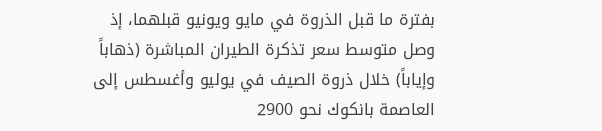بفترة ما قبل الذروة في مايو ويونيو قبلهما، إذ وصل متوسط سعر تذكرة الطيران المباشرة (ذهاباً وإياباً) خلال ذروة الصيف في يوليو وأغسطس إلى العاصمة بانكوك نحو 2900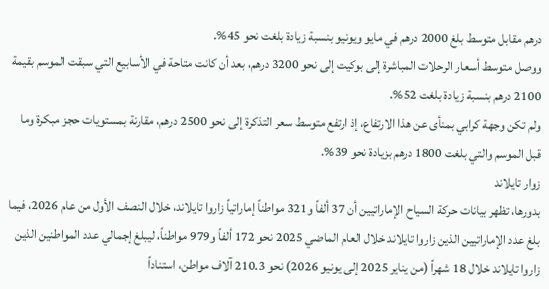درهم مقابل متوسط بلغ 2000 درهم في مايو ويونيو بنسبة زيادة بلغت نحو 45%.
ووصل متوسط أسعار الرحلات المباشرة إلى بوكيت إلى نحو 3200 درهم، بعد أن كانت متاحة في الأسابيع التي سبقت الموسم بقيمة 2100 درهم بنسبة زيادة بلغت 52%.
ولم تكن وجهة كرابي بمنأى عن هذا الارتفاع، إذ ارتفع متوسط سعر التذكرة إلى نحو 2500 درهم، مقارنة بمستويات حجز مبكرة وما قبل الموسم والتي بلغت 1800 درهم بزيادة نحو 39%.
زوار تايلاند
بدورها، تظهر بيانات حركة السياح الإماراتيين أن 37 ألفاً و321 مواطناً إماراتياً زاروا تايلاند، خلال النصف الأول من عام 2026، فيما بلغ عدد الإماراتيين الذين زاروا تايلاند خلال العام الماضي 2025 نحو 172 ألفاً و979 مواطناً، ليبلغ إجمالي عدد المواطنين الذين زاروا تايلاند خلال 18 شهراً (من يناير 2025 إلى يونيو 2026) نحو 210.3 آلاف مواطن، استناداً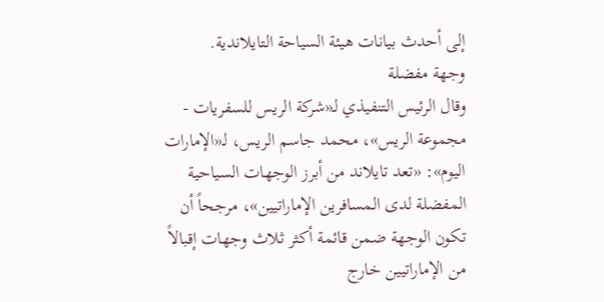إلى أحدث بيانات هيئة السياحة التايلاندية.
وجهة مفضلة
وقال الرئيس التنفيذي لـ«شركة الريس للسفريات - مجموعة الريس»، محمد جاسم الريس، لـ«الإمارات اليوم»: «تعد تايلاند من أبرز الوجهات السياحية المفضلة لدى المسافرين الإماراتيين»، مرجحاً أن تكون الوجهة ضمن قائمة أكثر ثلاث وجهات إقبالاً من الإماراتيين خارج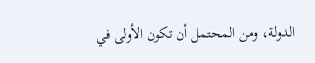الدولة، ومن المحتمل أن تكون الأولى في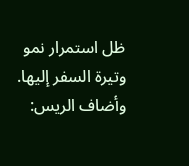ظل استمرار نمو وتيرة السفر إليها.
وأضاف الريس: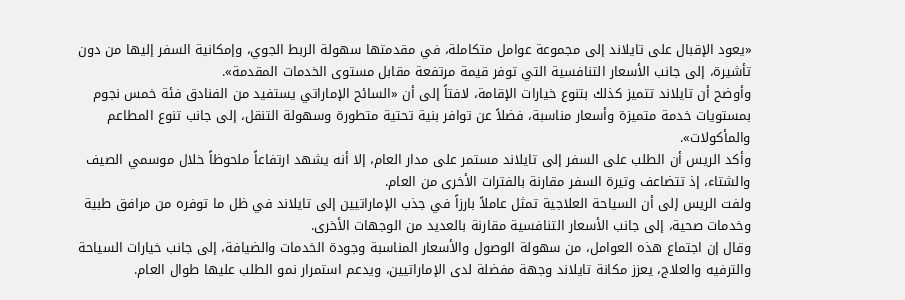«يعود الإقبال على تايلاند إلى مجموعة عوامل متكاملة، في مقدمتها سهولة الربط الجوي، وإمكانية السفر إليها من دون تأشيرة، إلى جانب الأسعار التنافسية التي توفر قيمة مرتفعة مقابل مستوى الخدمات المقدمة».
وأوضح أن تايلاند تتميز كذلك بتنوع خيارات الإقامة، لافتاً إلى أن «السائح الإماراتي يستفيد من الفنادق فئة خمس نجوم بمستويات خدمة متميزة وأسعار مناسبة، فضلاً عن توافر بنية تحتية متطورة وسهولة التنقل، إلى جانب تنوع المطاعم والمأكولات».
وأكد الريس أن الطلب على السفر إلى تايلاند مستمر على مدار العام، إلا أنه يشهد ارتفاعاً ملحوظاً خلال موسمي الصيف والشتاء، إذ تتضاعف وتيرة السفر مقارنة بالفترات الأخرى من العام.
ولفت الريس إلى أن السياحة العلاجية تمثل عاملاً بارزاً في جذب الإماراتيين إلى تايلاند في ظل ما توفره من مرافق طبية وخدمات صحية، إلى جانب الأسعار التنافسية مقارنة بالعديد من الوجهات الأخرى.
وقال إن اجتماع هذه العوامل، من سهولة الوصول والأسعار المناسبة وجودة الخدمات والضيافة، إلى جانب خيارات السياحة والترفيه والعلاج، يعزز مكانة تايلاند وجهة مفضلة لدى الإماراتيين، ويدعم استمرار نمو الطلب عليها طوال العام.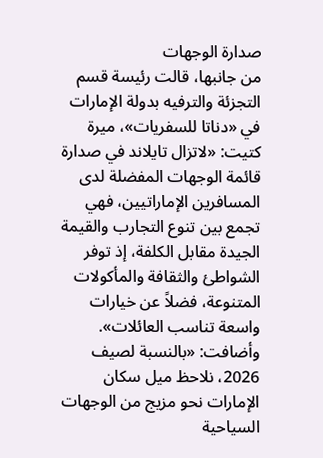صدارة الوجهات
من جانبها، قالت رئيسة قسم التجزئة والترفيه بدولة الإمارات في «دناتا للسفريات»، ميرة كتيت: «لاتزال تايلاند في صدارة قائمة الوجهات المفضلة لدى المسافرين الإماراتيين، فهي تجمع بين تنوع التجارب والقيمة الجيدة مقابل الكلفة، إذ توفر الشواطئ والثقافة والمأكولات المتنوعة، فضلاً عن خيارات واسعة تناسب العائلات».
وأضافت: «بالنسبة لصيف 2026، نلاحظ ميل سكان الإمارات نحو مزيج من الوجهات السياحية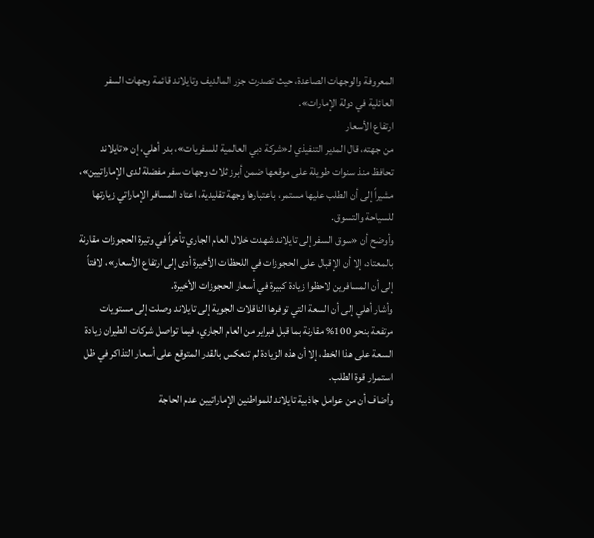المعروفة والوجهات الصاعدة، حيث تصدرت جزر المالديف وتايلاند قائمة وجهات السفر العائلية في دولة الإمارات».
ارتفاع الأسعار
من جهته، قال المدير التنفيذي لـ«شركة دبي العالمية للسفريات»، بدر أهلي، إن «تايلاند تحافظ منذ سنوات طويلة على موقعها ضمن أبرز ثلاث وجهات سفر مفضلة لدى الإماراتيين»، مشيراً إلى أن الطلب عليها مستمر، باعتبارها وجهة تقليدية، اعتاد المسافر الإماراتي زيارتها للسياحة والتسوق.
وأوضح أن «سوق السفر إلى تايلاند شهدت خلال العام الجاري تأخراً في وتيرة الحجوزات مقارنة بالمعتاد، إلا أن الإقبال على الحجوزات في اللحظات الأخيرة أدى إلى ارتفاع الأسعار»، لافتاً إلى أن المسافرين لاحظوا زيادة كبيرة في أسعار الحجوزات الأخيرة.
وأشار أهلي إلى أن السعة التي توفرها الناقلات الجوية إلى تايلاند وصلت إلى مستويات مرتفعة بنحو 100% مقارنة بما قبل فبراير من العام الجاري، فيما تواصل شركات الطيران زيادة السعة على هذا الخط، إلا أن هذه الزيادة لم تنعكس بالقدر المتوقع على أسعار التذاكر في ظل استمرار قوة الطلب.
وأضاف أن من عوامل جاذبية تايلاند للمواطنين الإماراتيين عدم الحاجة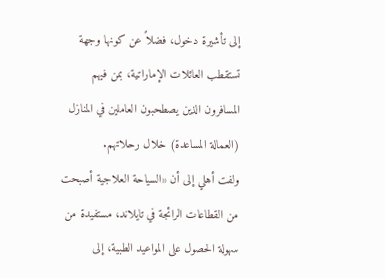إلى تأشيرة دخول، فضلاً عن كونها وجهة تستقطب العائلات الإماراتية، بمن فيهم المسافرون الذين يصطحبون العاملين في المنازل (العمالة المساعدة) خلال رحلاتهم.
ولفت أهلي إلى أن «السياحة العلاجية أصبحت من القطاعات الرائجة في تايلاند، مستفيدة من سهولة الحصول على المواعيد الطبية، إلى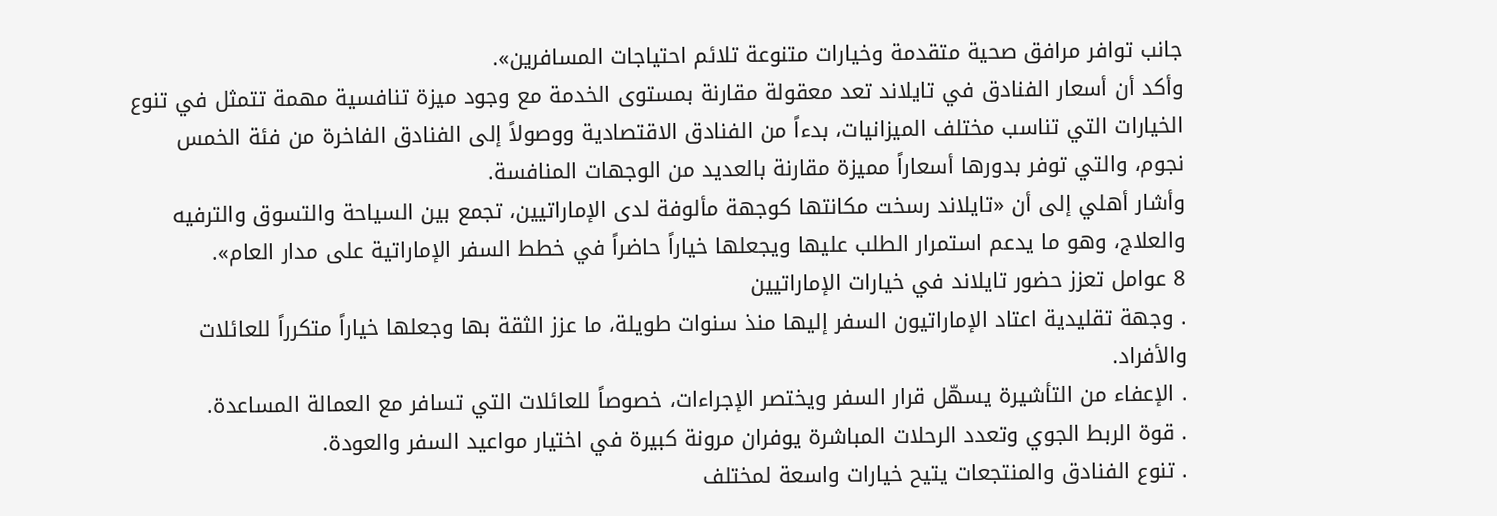جانب توافر مرافق صحية متقدمة وخيارات متنوعة تلائم احتياجات المسافرين».
وأكد أن أسعار الفنادق في تايلاند تعد معقولة مقارنة بمستوى الخدمة مع وجود ميزة تنافسية مهمة تتمثل في تنوع الخيارات التي تناسب مختلف الميزانيات، بدءاً من الفنادق الاقتصادية ووصولاً إلى الفنادق الفاخرة من فئة الخمس نجوم، والتي توفر بدورها أسعاراً مميزة مقارنة بالعديد من الوجهات المنافسة.
وأشار أهلي إلى أن «تايلاند رسخت مكانتها كوجهة مألوفة لدى الإماراتيين، تجمع بين السياحة والتسوق والترفيه والعلاج، وهو ما يدعم استمرار الطلب عليها ويجعلها خياراً حاضراً في خطط السفر الإماراتية على مدار العام».
8 عوامل تعزز حضور تايلاند في خيارات الإماراتيين
. وجهة تقليدية اعتاد الإماراتيون السفر إليها منذ سنوات طويلة، ما عزز الثقة بها وجعلها خياراً متكرراً للعائلات والأفراد.
. الإعفاء من التأشيرة يسهّل قرار السفر ويختصر الإجراءات، خصوصاً للعائلات التي تسافر مع العمالة المساعدة.
. قوة الربط الجوي وتعدد الرحلات المباشرة يوفران مرونة كبيرة في اختيار مواعيد السفر والعودة.
. تنوع الفنادق والمنتجعات يتيح خيارات واسعة لمختلف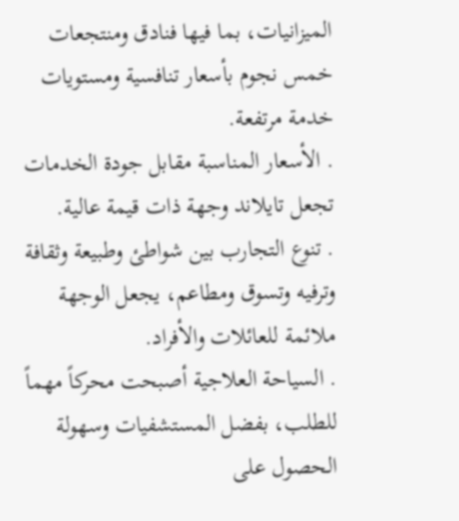الميزانيات، بما فيها فنادق ومنتجعات خمس نجوم بأسعار تنافسية ومستويات خدمة مرتفعة.
. الأسعار المناسبة مقابل جودة الخدمات تجعل تايلاند وجهة ذات قيمة عالية.
. تنوع التجارب بين شواطئ وطبيعة وثقافة وترفيه وتسوق ومطاعم، يجعل الوجهة ملائمة للعائلات والأفراد.
. السياحة العلاجية أصبحت محركاً مهماً للطلب، بفضل المستشفيات وسهولة الحصول على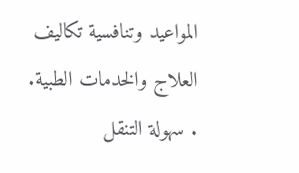المواعيد وتنافسية تكاليف العلاج والخدمات الطبية.
. سهولة التنقل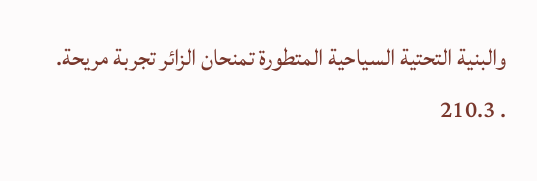والبنية التحتية السياحية المتطورة تمنحان الزائر تجربة مريحة.
. 210.3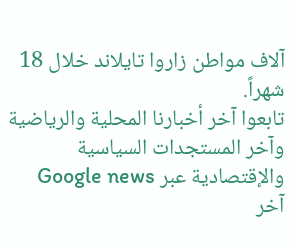آلاف مواطن زاروا تايلاند خلال 18 شهراً.
تابعوا آخر أخبارنا المحلية والرياضية وآخر المستجدات السياسية والإقتصادية عبر Google news
آخر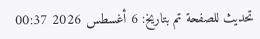تحديث للصفحة تم بتاريخ: 6 أغسطس 2026 00:37